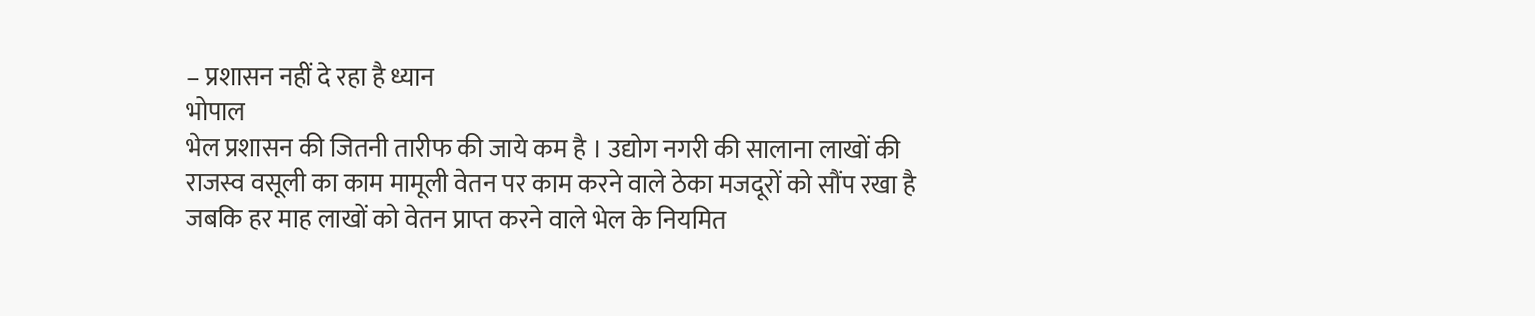– प्रशासन नहीं दे रहा है ध्यान
भोपाल
भेल प्रशासन की जितनी तारीफ की जाये कम है । उद्योग नगरी की सालाना लाखों की राजस्व वसूली का काम मामूली वेतन पर काम करने वाले ठेका मजदूरों को सौंप रखा है जबकि हर माह लाखों को वेतन प्राप्त करने वाले भेल के नियमित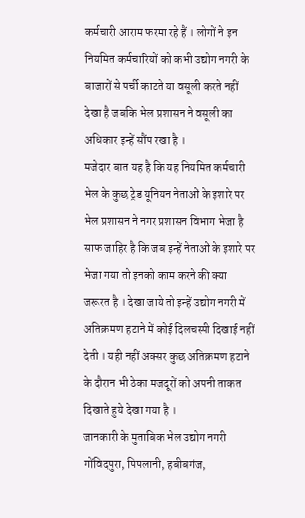कर्मचारी आराम फरमा रहे हैं । लोगों ने इन नियमित कर्मचारियों को कभी उद्योग नगरी के बाजारों से पर्ची काटते या वसूली करते नहीं देखा है जबकि भेल प्रशासन ने वसूली का अधिकार इन्हें सौंप रखा है ।
मजेदार बात यह है कि यह नियमित कर्मचारी भेल के कुछ ट्रेड यूनियन नेताओं के इशारे पर भेल प्रशासन ने नगर प्रशासन विभाग भेजा है साफ जाहिर है कि जब इन्हें नेताओं के इशारे पर भेजा गया तो इनको काम करने की क्या जरूरत है । देखा जाये तो इन्हें उद्योग नगरी में अतिक्रमण हटाने में कोई दिलचस्पी दिखाई नहीं देती । यही नहीं अक्सर कुछ अतिक्रमण हटाने के दौरान भी ठेका मजदूरों को अपनी ताकत दिखाते हुये देखा गया है ।
जानकारी के मुताबिक भेल उद्योग नगरी गोंविदपुरा, पिपलानी, हबीबगंज,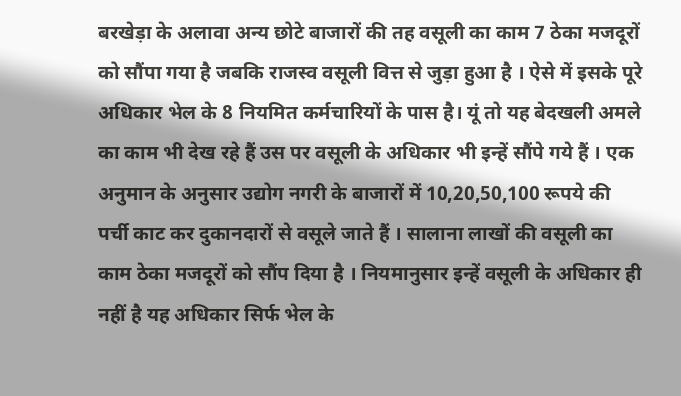बरखेड़ा के अलावा अन्य छोटे बाजारों की तह वसूली का काम 7 ठेका मजदूरों को सौंपा गया है जबकि राजस्व वसूली वित्त से जुड़ा हुआ है । ऐसे में इसके पूरे अधिकार भेल के 8 नियमित कर्मचारियों के पास है। यूं तो यह बेदखली अमले का काम भी देख रहे हैं उस पर वसूली के अधिकार भी इन्हें सौंपे गये हैं । एक अनुमान के अनुसार उद्योग नगरी के बाजारों में 10,20,50,100 रूपये की पर्ची काट कर दुकानदारों से वसूले जाते हैं । सालाना लाखों की वसूली का काम ठेका मजदूरों को सौंप दिया है । नियमानुसार इन्हें वसूली के अधिकार ही नहीं है यह अधिकार सिर्फ भेल के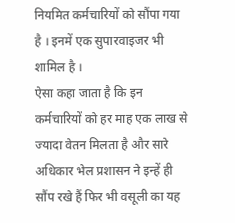नियमित कर्मचारियों को सौंपा गया है । इनमें एक सुपारवाइजर भी शामिल है ।
ऐसा कहा जाता है कि इन कर्मचारियों को हर माह एक लाख से ज्यादा वेतन मिलता है और सारे अधिकार भेल प्रशासन ने इन्हें ही सौंप रखे हैं फिर भी वसूली का यह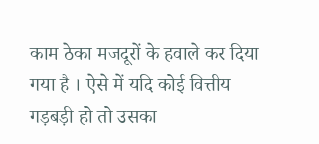काम ठेका मजदूरों के हवाले कर दिया गया है । ऐसे में यदि कोई वित्तीय गड़बड़ी हो तो उसका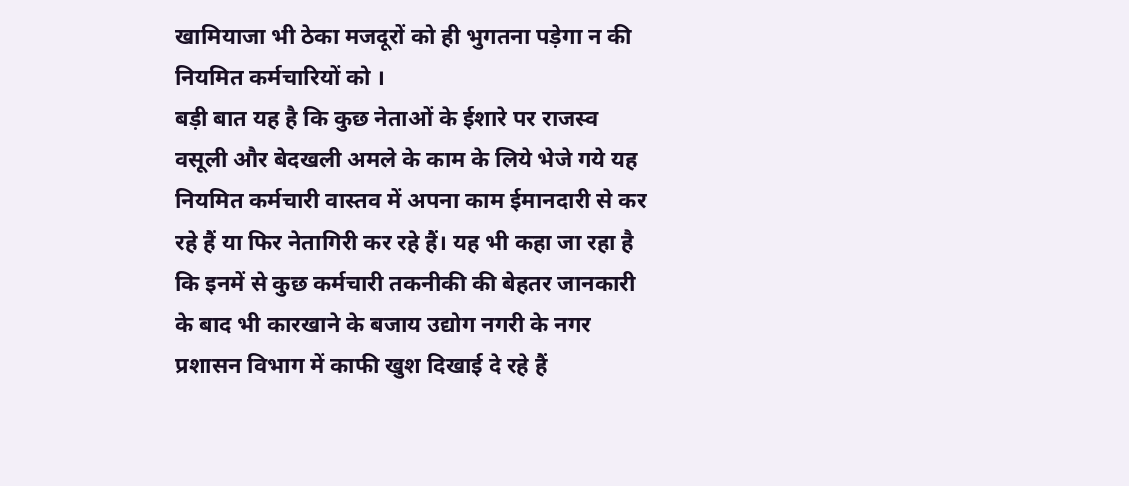खामियाजा भी ठेका मजदूरों को ही भुगतना पड़ेगा न की नियमित कर्मचारियों को ।
बड़ी बात यह है कि कुछ नेताओं के ईशारे पर राजस्व वसूली और बेदखली अमले के काम के लिये भेजे गये यह नियमित कर्मचारी वास्तव में अपना काम ईमानदारी से कर रहे हैं या फिर नेतागिरी कर रहे हैं। यह भी कहा जा रहा है कि इनमें से कुछ कर्मचारी तकनीकी की बेहतर जानकारी के बाद भी कारखाने के बजाय उद्योग नगरी के नगर प्रशासन विभाग में काफी खुश दिखाई दे रहे हैं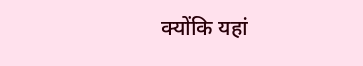क्योंकि यहां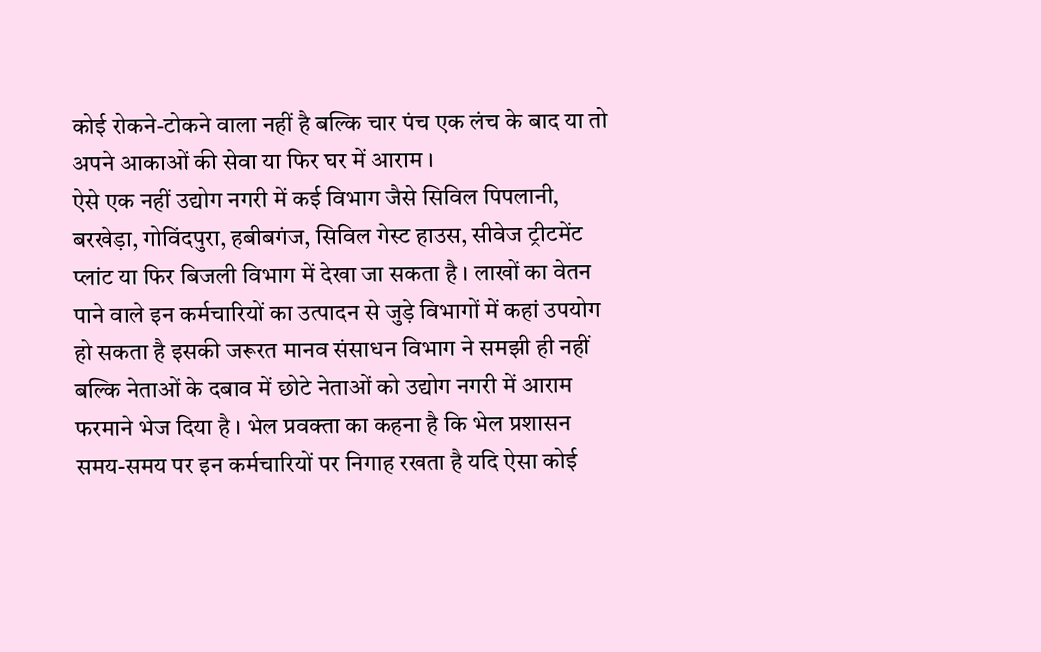कोई रोकने-टोकने वाला नहीं है बल्कि चार पंच एक लंच के बाद या तो अपने आकाओं की सेवा या फिर घर में आराम ।
ऐसे एक नहीं उद्योग नगरी में कई विभाग जैसे सिविल पिपलानी, बरखेड़ा, गोविंदपुरा, हबीबगंज, सिविल गेस्ट हाउस, सीवेज ट्रीटमेंट प्लांट या फिर बिजली विभाग में देखा जा सकता है । लाखों का वेतन पाने वाले इन कर्मचारियों का उत्पादन से जुड़े विभागों में कहां उपयोग हो सकता है इसकी जरूरत मानव संसाधन विभाग ने समझी ही नहीं बल्कि नेताओं के दबाव में छोटे नेताओं को उद्योग नगरी में आराम फरमाने भेज दिया है । भेल प्रवक्ता का कहना है कि भेल प्रशासन समय-समय पर इन कर्मचारियों पर निगाह रखता है यदि ऐसा कोई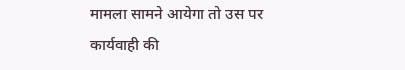मामला सामने आयेगा तो उस पर कार्यवाही की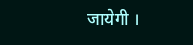जायेगी ।